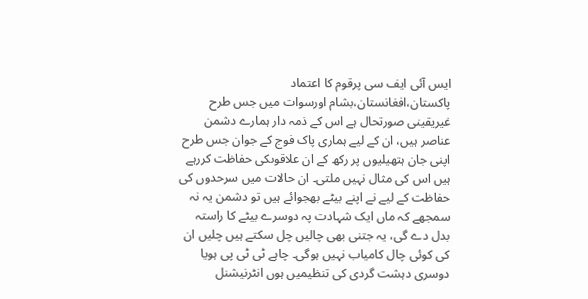ایس آئی ایف سی پرقوم کا اعتماد
پاکستان،افغانستان،بشام اورسوات میں جس طرح غیریقینی صورتحال ہے اس کے ذمہ دار ہمارے دشمن عناصر ہیں، ان کے لیے ہماری پاک فوج کے جوان جس طرح اپنی جان ہتھیلیوں پر رکھ کے ان علاقوںکی حفاظت کررہے ہیں اس کی مثال نہیں ملتی۔ ان حالات میں سرحدوں کی حفاظت کے لیے نے اپنے بیٹے بھجوائے ہیں تو دشمن یہ نہ سمجھے کہ ماں ایک شہادت پہ دوسرے بیٹے کا راستہ بدل دے گی، یہ جتنی بھی چالیں چل سکتے ہیں چلیں ان کی کوئی چال کامیاب نہیں ہوگی۔ چاہے ٹی ٹی پی ہویا دوسری دہشت گردی کی تنظیمیں ہوں انٹرنیشنل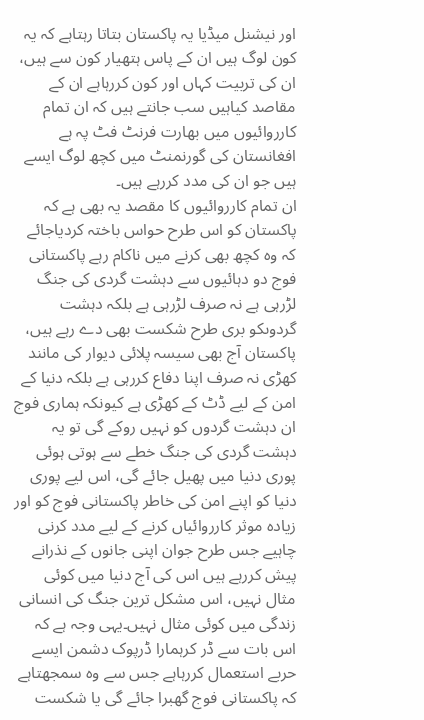اور نیشنل میڈیا یہ پاکستان بتاتا رہتاہے کہ یہ کون لوگ ہیں ان کے پاس ہتھیار کون سے ہیں، ان کی تربیت کہاں اور کون کررہاہے ان کے مقاصد کیاہیں سب جانتے ہیں کہ ان تمام کارروائیوں میں بھارت فرنٹ فٹ پہ ہے افغانستان کی گورنمنٹ میں کچھ لوگ ایسے ہیں جو ان کی مدد کررہے ہیں۔
ان تمام کارروائیوں کا مقصد یہ بھی ہے کہ پاکستان کو اس طرح حواس باختہ کردیاجائے کہ وہ کچھ بھی کرنے میں ناکام رہے پاکستانی فوج دو دہائیوں سے دہشت گردی کی جنگ لڑرہی ہے نہ صرف لڑرہی ہے بلکہ دہشت گردوںکو بری طرح شکست بھی دے رہے ہیں، پاکستان آج بھی سیسہ پلائی دیوار کی مانند کھڑی نہ صرف اپنا دفاع کررہی ہے بلکہ دنیا کے امن کے لیے ڈٹ کے کھڑی ہے کیونکہ ہماری فوج ان دہشت گردوں کو نہیں روکے گی تو یہ دہشت گردی کی جنگ خطے سے ہوتی ہوئی پوری دنیا میں پھیل جائے گی، اس لیے پوری دنیا کو اپنے امن کی خاطر پاکستانی فوج کو اور زیادہ موثر کارروائیاں کرنے کے لیے مدد کرنی چاہیے جس طرح جوان اپنی جانوں کے نذرانے پیش کررہے ہیں اس کی آج دنیا میں کوئی مثال نہیں، اس مشکل ترین جنگ کی انسانی زندگی میں کوئی مثال نہیں۔یہی وجہ ہے کہ اس بات سے ڈر کرہمارا ڈرپوک دشمن ایسے حربے استعمال کررہاہے جس سے وہ سمجھتاہے کہ پاکستانی فوج گھبرا جائے گی یا شکست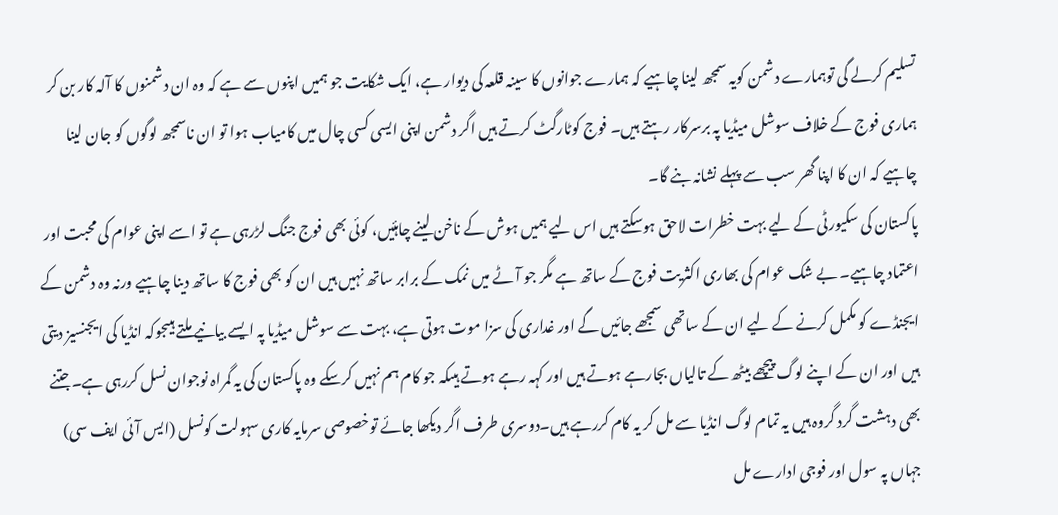تسلیم کرلے گی توہمارے دشمن کویہ سمجھ لینا چاہیے کہ ہمارے جوانوں کا سینہ قلعہ کی دیوار ہے، ایک شکایت جو ہمیں اپنوں سے ہے کہ وہ ان دشمنوں کا آلہ کار بن کر ہماری فوج کے خلاف سوشل میڈیا پہ برسرکار رہتے ہیں۔ فوج کوٹارگٹ کرتے ہیں اگر دشمن اپنی ایسی کسی چال میں کامیاب ہوا تو ان ناسمجھ لوگوں کو جان لینا چاہیے کہ ان کا اپنا گھر سب سے پہلے نشانہ بنے گا۔
پاکستان کی سکیورٹی کے لیے بہت خطرات لاحق ہوسکتے ہیں اس لیے ہمیں ہوش کے ناخن لینے چاہئیں، کوئی بھی فوج جنگ لڑرہی ہے تو اسے اپنی عوام کی محبت اور اعتماد چاہیے۔ بے شک عوام کی بھاری اکثریت فوج کے ساتھ ہے مگر جو آٹے میں نمک کے برابر ساتھ نہیں ہیں ان کو بھی فوج کا ساتھ دینا چاہیے ورنہ وہ دشمن کے ایجنڈے کو مکمل کرنے کے لیے ان کے ساتھی سمجھے جائیں گے اور غداری کی سزا موت ہوتی ہے، بہت سے سوشل میڈیا پہ ایسے بیانیے ملتے ہیںجوکہ انڈیا کی ایجنسیز دیتی ہیں اور ان کے اپنے لوگ پیچھے بیٹھ کے تالیاں بجارہے ہوتے ہیں اور کہہ رہے ہوتے ہیںکہ جو کام ہم نہیں کرسکے وہ پاکستان کی یہ گمراہ نوجوان نسل کررہی ہے۔جتنے بھی دہشت گرد گروہ ہیں یہ تمام لوگ انڈیا سے مل کر یہ کام کررہے ہیں۔دوسری طرف اگر دیکھا جائے توخصوصی سرمایہ کاری سہولت کونسل (ایس آئی ایف سی) جہاں پہ سول اور فوجی ادارے مل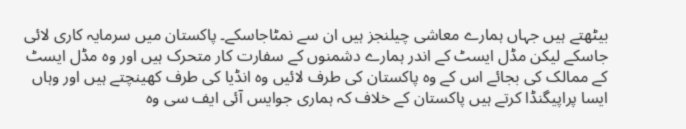بیٹھتے ہیں جہاں ہمارے معاشی چیلنجز ہیں ان سے نمٹاجاسکے۔ پاکستان میں سرمایہ کاری لائی جاسکے لیکن مڈل ایسٹ کے اندر ہمارے دشمنوں کے سفارت کار متحرک ہیں اور وہ مڈل ایسٹ کے ممالک کی بجائے اس کے وہ پاکستان کی طرف لائیں وہ انڈیا کی طرف کھینچتے ہیں اور وہاں ایسا پراپیگنڈا کرتے ہیں پاکستان کے خلاف کہ ہماری جوایس آئی ایف سی وہ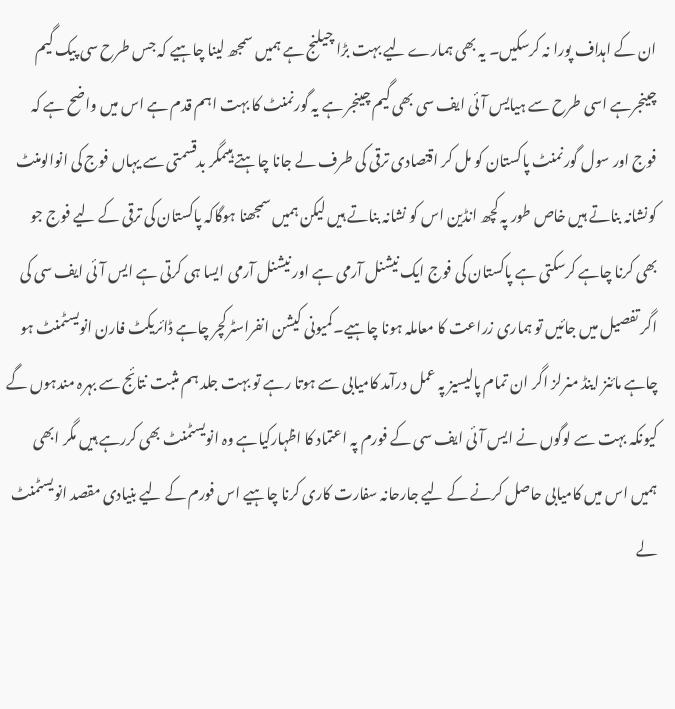ان کے اہداف پورا نہ کرسکیں۔ یہ بھی ہمارے لیے بہت بڑا چیلنج ہے ہمیں سمجھ لینا چاہیے کہ جس طرح سی پیک گیم چینجرہے اسی طرح سے ہیایس آئی ایف سی بھی گیم چینجر ہے یہ گورنمنٹ کا بہت اہم قدم ہے اس میں واضح ہے کہ فوج اور سول گورنمنٹ پاکستان کو مل کر اقتصادی ترقی کی طرف لے جانا چاہتے ہیںمگر بدقسمتی سے یہاں فوج کی انوالومنٹ کونشانہ بناتے ہیں خاص طور پہ کچھ انڈین اس کو نشانہ بناتے ہیں لیکن ہمیں سمجھنا ہوگاکہ پاکستان کی ترقی کے لیے فوج جو بھی کرنا چاہے کرسکتی ہے پاکستان کی فوج ایک نیشنل آرمی ہے اور نیشنل آرمی ایسا ہی کرتی ہے ایس آئی ایف سی کی اگر تفصیل میں جائیں تو ہماری زراعت کا معاملہ ہونا چاہیے۔کمیونی کیشن انفراسٹرکچر چاہے ڈائریکٹ فارن انویسٹمنٹ ہو چاہے مائنز اینڈ منرلز اگر ان تمام پالیسیز پہ عمل درآمد کامیابی سے ہوتا رہے تو بہت جلد ہم مثبت نتائج سے بہرہ مندہوں گے کیونکہ بہت سے لوگوں نے ایس آئی ایف سی کے فورم پہ اعتماد کا اظہارکیاہے وہ انویسٹمنٹ بھی کررہے ہیں مگر ابھی ہمیں اس میں کامیابی حاصل کرنے کے لیے جارحانہ سفارت کاری کرنا چاہیے اس فورم کے لیے بنیادی مقصد انویسٹمنٹ لے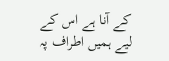کے آنا ہے اس کے لیے ہمیں اطراف پہ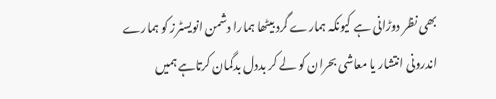بھی نظر دوڑانی ہے کیونکہ ہمارے گرد بیٹھا ہمارا دشمن انویسٹرز کو ہمارے اندرونی انتشار یا معاشی بحران کو لے کر بددل بدگمان کرتاہے ہمیں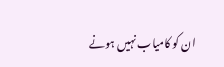ان کو کامیاب نہیں ہونے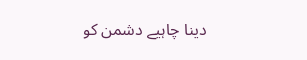دینا چاہیے دشمن کو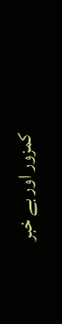کمزور اور بے خبر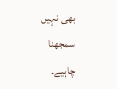بھی نہیں سمجھنا چاہیے۔